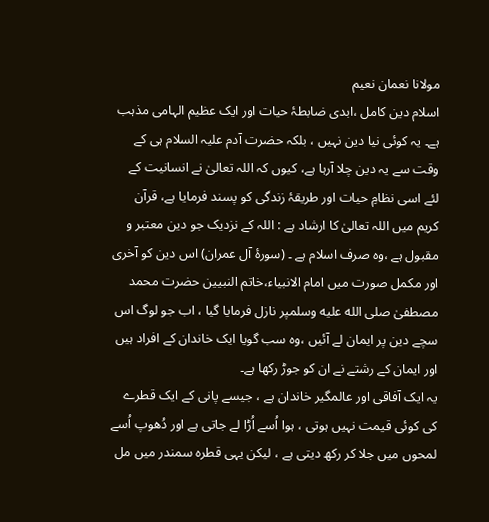مولانا نعمان نعیم
اسلام دین کامل ،ابدی ضابطۂ حیات اور ایک عظیم الہامی مذہب ہے۔ یہ کوئی نیا دین نہیں ، بلکہ حضرت آدم علیہ السلام ہی کے وقت سے یہ دین چلا آرہا ہے، کیوں کہ اللہ تعالیٰ نے انسانیت کے لئے اسی نظامِ حیات اور طریقۂ زندگی کو پسند فرمایا ہے، قرآن کریم میں اللہ تعالیٰ کا ارشاد ہے : اللہ کے نزدیک جو دین معتبر و مقبول ہے ،وہ صرف اسلام ہے ۔ (سورۂ آل عمران) اس دین کو آخری اور مکمل صورت میں امام الانبیاء،خاتم النبیین حضرت محمد مصطفیٰ صلى الله عليه وسلمپر نازل فرمایا گیا ، اب جو لوگ اس سچے دین پر ایمان لے آئیں ،وہ سب گویا ایک خاندان کے افراد ہیں اور ایمان کے رشتے نے ان کو جوڑ رکھا ہے۔
یہ ایک آفاقی اور عالمگیر خاندان ہے ، جیسے پانی کے ایک قطرے کی کوئی قیمت نہیں ہوتی ، ہوا اُسے اُڑا لے جاتی ہے اور دُھوپ اُسے لمحوں میں جلا کر رکھ دیتی ہے ، لیکن یہی قطرہ سمندر میں مل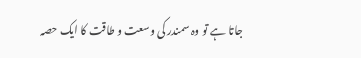جاتا ہے تو وہ سمندر کی وسعت و طاقت کا ایک حصہ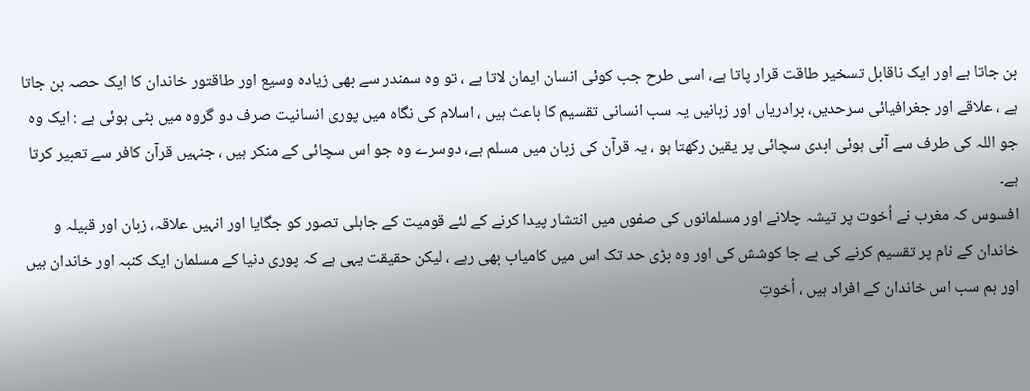بن جاتا ہے اور ایک ناقابل تسخیر طاقت قرار پاتا ہے، اسی طرح جب کوئی انسان ایمان لاتا ہے ، تو وہ سمندر سے بھی زیادہ وسیع اور طاقتور خاندان کا ایک حصہ بن جاتا ہے ، علاقے اور جغرافیائی سرحدیں، برادریاں اور زبانیں یہ سب انسانی تقسیم کا باعث ہیں ، اسلام کی نگاہ میں پوری انسانیت صرف دو گروہ میں بٹی ہوئی ہے : ایک وہ جو اللہ کی طرف سے آئی ہوئی ابدی سچائی پر یقین رکھتا ہو ، یہ قرآن کی زبان میں مسلم ہے، دوسرے وہ جو اس سچائی کے منکر ہیں ، جنہیں قرآن کافر سے تعبیر کرتا ہے۔
افسوس کہ مغرب نے اُخوت پر تیشہ چلانے اور مسلمانوں کی صفوں میں انتشار پیدا کرنے کے لئے قومیت کے جاہلی تصور کو جگایا اور انہیں علاقہ، زبان اور قبیلہ و خاندان کے نام پر تقسیم کرنے کی بے جا کوشش کی اور وہ بڑی حد تک اس میں کامیاب بھی رہے ، لیکن حقیقت یہی ہے کہ پوری دنیا کے مسلمان ایک کنبہ اور خاندان ہیں اور ہم سب اس خاندان کے افراد ہیں ، اُخوتِ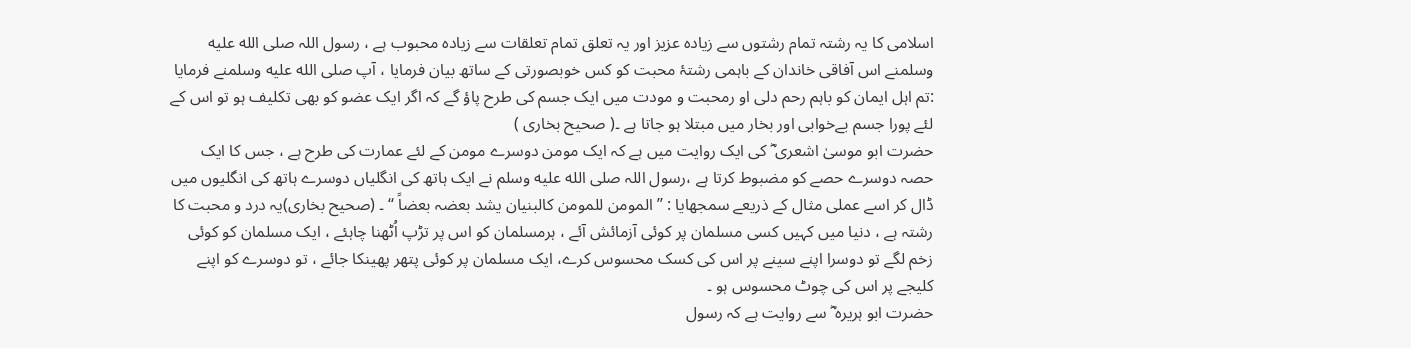اسلامی کا یہ رشتہ تمام رشتوں سے زیادہ عزیز اور یہ تعلق تمام تعلقات سے زیادہ محبوب ہے ، رسول اللہ صلى الله عليه وسلمنے اس آفاقی خاندان کے باہمی رشتۂ محبت کو کس خوبصورتی کے ساتھ بیان فرمایا ، آپ صلى الله عليه وسلمنے فرمایا :تم اہل ایمان کو باہم رحم دلی او رمحبت و مودت میں ایک جسم کی طرح پاؤ گے کہ اگر ایک عضو کو بھی تکلیف ہو تو اس کے لئے پورا جسم بےخوابی اور بخار میں مبتلا ہو جاتا ہے ۔( صحیح بخاری )
حضرت ابو موسیٰ اشعری ؓ کی ایک روایت میں ہے کہ ایک مومن دوسرے مومن کے لئے عمارت کی طرح ہے ، جس کا ایک حصہ دوسرے حصے کو مضبوط کرتا ہے ،رسول اللہ صلى الله عليه وسلم نے ایک ہاتھ کی انگلیاں دوسرے ہاتھ کی انگلیوں میں ڈال کر اسے عملی مثال کے ذریعے سمجھایا : ’’المومن للمومن کالبنیان یشد بعضہ بعضاً ‘‘ ۔ (صحیح بخاری)یہ درد و محبت کا رشتہ ہے ، دنیا میں کہیں کسی مسلمان پر کوئی آزمائش آئے ، ہرمسلمان کو اس پر تڑپ اُٹھنا چاہئے ، ایک مسلمان کو کوئی زخم لگے تو دوسرا اپنے سینے پر اس کی کسک محسوس کرے، ایک مسلمان پر کوئی پتھر پھینکا جائے ، تو دوسرے کو اپنے کلیجے پر اس کی چوٹ محسوس ہو ۔
حضرت ابو ہریرہ ؓ سے روایت ہے کہ رسول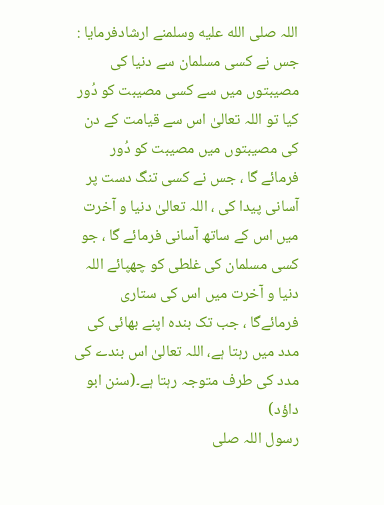اللہ صلى الله عليه وسلمنے ارشادفرمایا : جس نے کسی مسلمان سے دنیا کی مصیبتوں میں سے کسی مصیبت کو دُور کیا تو اللہ تعالیٰ اس سے قیامت کے دن کی مصیبتوں میں مصیبت کو دُور فرمائے گا ، جس نے کسی تنگ دست پر آسانی پیدا کی ، اللہ تعالیٰ دنیا و آخرت میں اس کے ساتھ آسانی فرمائے گا ، جو کسی مسلمان کی غلطی کو چھپائے اللہ دنیا و آخرت میں اس کی ستاری فرمائےگا ، جب تک بندہ اپنے بھائی کی مدد میں رہتا ہے، اللہ تعالیٰ اس بندے کی مدد کی طرف متوجہ رہتا ہے۔(سنن ابو داؤد)
رسول اللہ صلى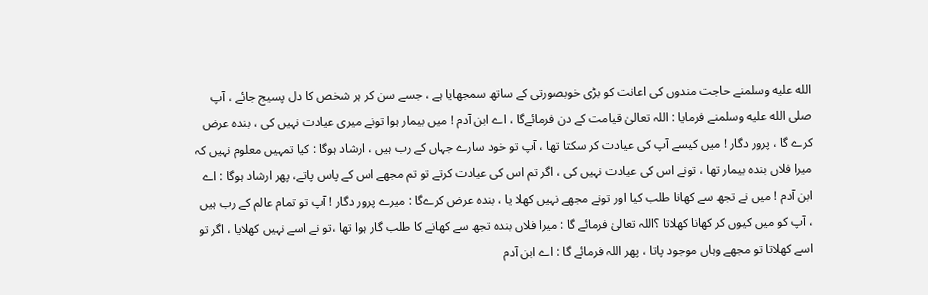الله عليه وسلمنے حاجت مندوں کی اعانت کو بڑی خوبصورتی کے ساتھ سمجھایا ہے ، جسے سن کر ہر شخص کا دل پسیج جائے ، آپ صلى الله عليه وسلمنے فرمایا : اللہ تعالیٰ قیامت کے دن فرمائےگا ، اے ابن آدم ! میں بیمار ہوا تونے میری عیادت نہیں کی ، بندہ عرض کرے گا ، پرور دگار ! میں کیسے آپ کی عیادت کر سکتا تھا ، آپ تو خود سارے جہاں کے رب ہیں ، ارشاد ہوگا : کیا تمہیں معلوم نہیں کہ میرا فلاں بندہ بیمار تھا ، تونے اس کی عیادت نہیں کی ، اگر تم اس کی عیادت کرتے تو تم مجھے اس کے پاس پاتے، پھر ارشاد ہوگا : اے ابن آدم ! میں نے تجھ سے کھانا طلب کیا اور تونے مجھے نہیں کھلا یا ، بندہ عرض کرےگا : میرے پرور دگار ! آپ تو تمام عالم کے رب ہیں ، آپ کو میں کیوں کر کھانا کھلاتا ؟اللہ تعالیٰ فرمائے گا : میرا فلاں بندہ تجھ سے کھانے کا طلب گار ہوا تھا ،تو نے اسے نہیں کھلایا ، اگر تو اسے کھلاتا تو مجھے وہاں موجود پاتا ، پھر اللہ فرمائے گا : اے ابن آدم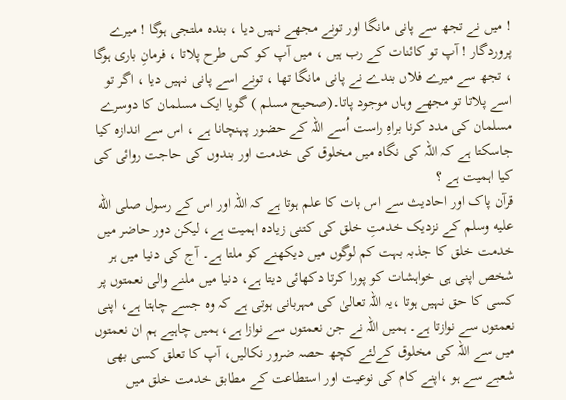! میں نے تجھ سے پانی مانگا اور تونے مجھے نہیں دیا ، بندہ ملتجی ہوگا ! میرے پروردگار ! آپ تو کائنات کے رب ہیں ، میں آپ کو کس طرح پلاتا ، فرمانِ باری ہوگا ، تجھ سے میرے فلاں بندے نے پانی مانگا تھا ، تونے اسے پانی نہیں دیا ، اگر تو اسے پلاتا تو مجھے وہاں موجود پاتا۔(صحیح مسلم ) گویا ایک مسلمان کا دوسرے مسلمان کی مدد کرنا براہِ راست اُسے اللہ کے حضور پہنچانا ہے ، اس سے اندازہ کیا جاسکتا ہے کہ اللہ کی نگاہ میں مخلوق کی خدمت اور بندوں کی حاجت روائی کی کیا اہمیت ہے ؟
قرآن پاک اور احادیث سے اس بات کا علم ہوتا ہے کہ اللہ اور اس کے رسول صلى الله عليه وسلم کے نزدیک خدمتِ خلق کی کتنی زیادہ اہمیت ہے، لیکن دور حاضر میں خدمت خلق کا جذبہ بہت کم لوگوں میں دیکھنے کو ملتا ہے۔ آج کی دنیا میں ہر شخص اپنی ہی خواہشات کو پورا کرتا دکھائی دیتا ہے، دنیا میں ملنے والی نعمتوں پر کسی کا حق نہیں ہوتا ،یہ اللہ تعالیٰ کی مہربانی ہوتی ہے کہ وہ جسے چاہتا ہے، اپنی نعمتوں سے نوازتا ہے۔ ہمیں اللہ نے جن نعمتوں سے نوازا ہے، ہمیں چاہیے ہم ان نعمتوں میں سے اللہ کی مخلوق کےلئے کچھ حصہ ضرور نکالیں، آپ کا تعلق کسی بھی شعبے سے ہو ،اپنے کام کی نوعیت اور استطاعت کے مطابق خدمت خلق میں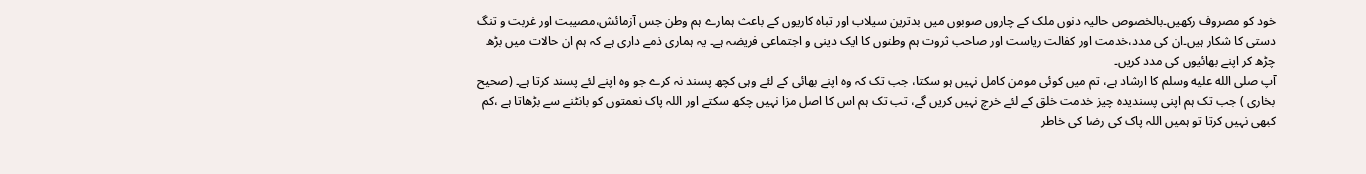خود کو مصروف رکھیں۔بالخصوص حالیہ دنوں ملک کے چاروں صوبوں میں بدترین سیلاب اور تباہ کاریوں کے باعث ہمارے ہم وطن جس آزمائش،مصیبت اور غربت و تنگ دستی کا شکار ہیں۔ان کی مدد،خدمت اور کفالت ریاست اور صاحب ثروت ہم وطنوں کا ایک دینی و اجتماعی فریضہ ہے۔ یہ ہماری ذمے داری ہے کہ ہم ان حالات میں بڑھ چڑھ کر اپنے بھائیوں کی مدد کریں۔
آپ صلى الله عليه وسلم کا ارشاد ہے، تم میں کوئی مومن کامل نہیں ہو سکتا، جب تک کہ وہ اپنے بھائی کے لئے وہی کچھ پسند نہ کرے جو وہ اپنے لئے پسند کرتا ہے۔ (صحیح بخاری ) جب تک ہم اپنی پسندیدہ چیز خدمت خلق کے لئے خرچ نہیں کریں گے، تب تک ہم اس کا اصل مزا نہیں چکھ سکتے اور اللہ پاک نعمتوں کو بانٹنے سے بڑھاتا ہے ،کم کبھی نہیں کرتا تو ہمیں اللہ پاک کی رضا کی خاطر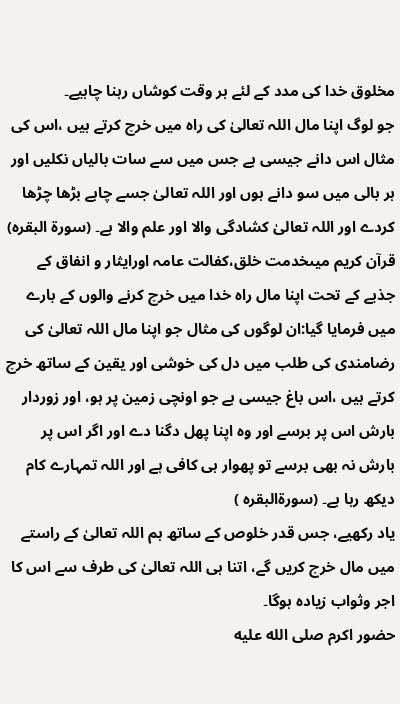مخلوق خدا کی مدد کے لئے ہر وقت کوشاں رہنا چاہیے۔
جو لوگ اپنا مال اللہ تعالیٰ کی راہ میں خرچ کرتے ہیں ،اس کی مثال اس دانے جیسی ہے جس میں سے سات بالیاں نکلیں اور ہر بالی میں سو دانے ہوں اور اللہ تعالیٰ جسے چاہے بڑھا چڑھا کردے اور اللہ تعالیٰ کشادگی والا اور علم والا ہے۔ (سورۃ البقرہ)
قرآن کریم میںخدمت خلق،کفالت عامہ اورایثار و انفاق کے جذبے کے تحت اپنا مال راہ خدا میں خرچ کرنے والوں کے بارے میں فرمایا گیا:ان لوگوں کی مثال جو اپنا مال اللہ تعالیٰ کی رضامندی کی طلب میں دل کی خوشی اور یقین کے ساتھ خرچ کرتے ہیں ،اس باغ جیسی ہے جو اونچی زمین پر ہو، اور زوردار بارش اس پر برسے اور وہ اپنا پھل دگنا دے اور اگر اس پر بارش نہ بھی برسے تو پھوار ہی کافی ہے اور اللہ تمہارے کام دیکھ رہا ہے۔ (سورۃالبقرہ )
یاد رکھیے، جس قدر خلوص کے ساتھ ہم اللہ تعالیٰ کے راستے میں مال خرچ کریں گے، اتنا ہی اللہ تعالیٰ کی طرف سے اس کا اجر وثواب زیادہ ہوگا۔
حضور اکرم صلى الله عليه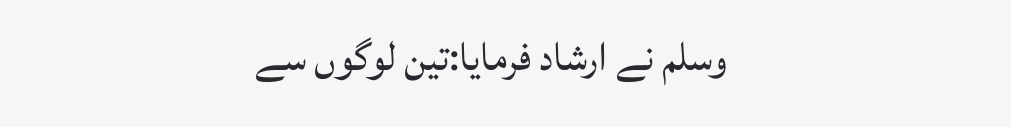وسلم نے ارشاد فرمایا:تین لوگوں سے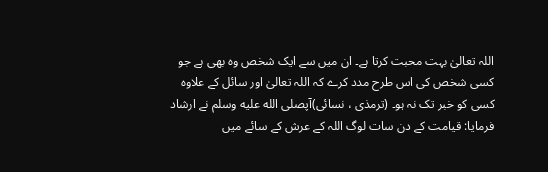اللہ تعالیٰ بہت محبت کرتا ہے۔ ان میں سے ایک شخص وہ بھی ہے جو کسی شخص کی اس طرح مدد کرے کہ اللہ تعالیٰ اور سائل کے علاوہ کسی کو خبر تک نہ ہو۔ (ترمذی ، نسائی)آپصلى الله عليه وسلم نے ارشاد فرمایا: قیامت کے دن سات لوگ اللہ کے عرش کے سائے میں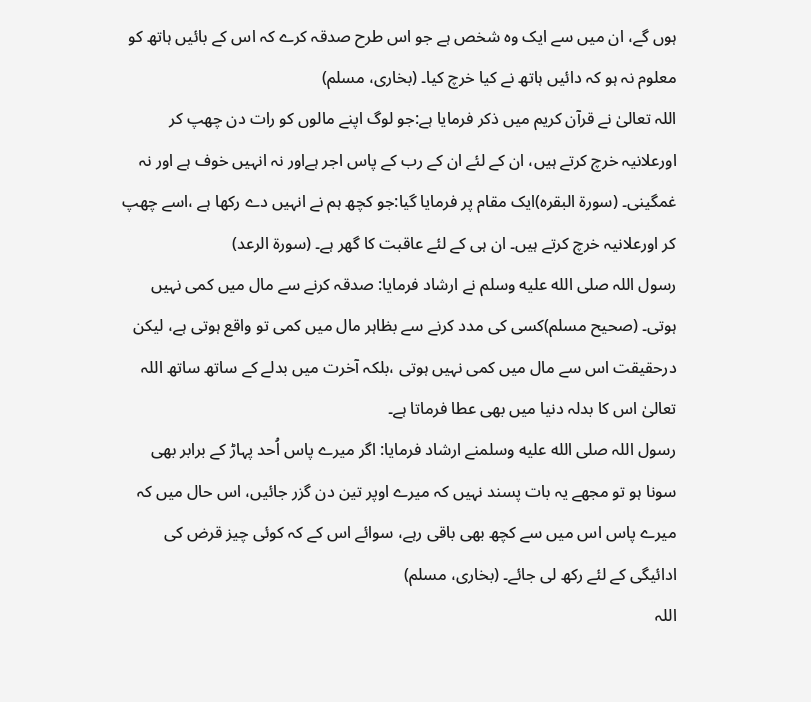ہوں گے، ان میں سے ایک وہ شخص ہے جو اس طرح صدقہ کرے کہ اس کے بائیں ہاتھ کو معلوم نہ ہو کہ دائیں ہاتھ نے کیا خرچ کیا۔ (بخاری، مسلم)
اللہ تعالیٰ نے قرآن کریم میں ذکر فرمایا ہے:جو لوگ اپنے مالوں کو رات دن چھپ کر اورعلانیہ خرچ کرتے ہیں، ان کے لئے ان کے رب کے پاس اجر ہےاور نہ انہیں خوف ہے اور نہ غمگینی۔ (سورۃ البقرہ)ایک مقام پر فرمایا گیا:جو کچھ ہم نے انہیں دے رکھا ہے ،اسے چھپ کر اورعلانیہ خرچ کرتے ہیں۔ ان ہی کے لئے عاقبت کا گھر ہے۔ (سورۃ الرعد)
رسول اللہ صلى الله عليه وسلم نے ارشاد فرمایا: صدقہ کرنے سے مال میں کمی نہیں ہوتی۔ (صحیح مسلم)کسی کی مدد کرنے سے بظاہر مال میں کمی تو واقع ہوتی ہے، لیکن درحقیقت اس سے مال میں کمی نہیں ہوتی ،بلکہ آخرت میں بدلے کے ساتھ ساتھ اللہ تعالیٰ اس کا بدلہ دنیا میں بھی عطا فرماتا ہے۔
رسول اللہ صلى الله عليه وسلمنے ارشاد فرمایا: اگر میرے پاس اُحد پہاڑ کے برابر بھی سونا ہو تو مجھے یہ بات پسند نہیں کہ میرے اوپر تین دن گزر جائیں، اس حال میں کہ میرے پاس اس میں سے کچھ بھی باقی رہے، سوائے اس کے کہ کوئی چیز قرض کی ادائیگی کے لئے رکھ لی جائے۔ (بخاری، مسلم)
اللہ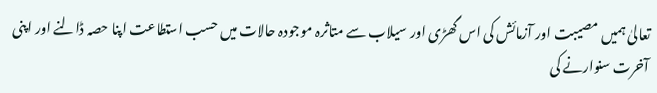تعالیٰ ہمیں مصیبت اور آزمائش کی اس گھڑی اور سیلاب سے متاثرہ موجودہ حالات میں حسب استطاعت اپنا حصہ ڈالنے اور اپنی آخرت سنوارنے کی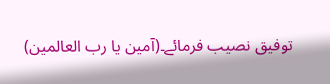توفیق نصیب فرمائے۔(آمین یا رب العالمین)